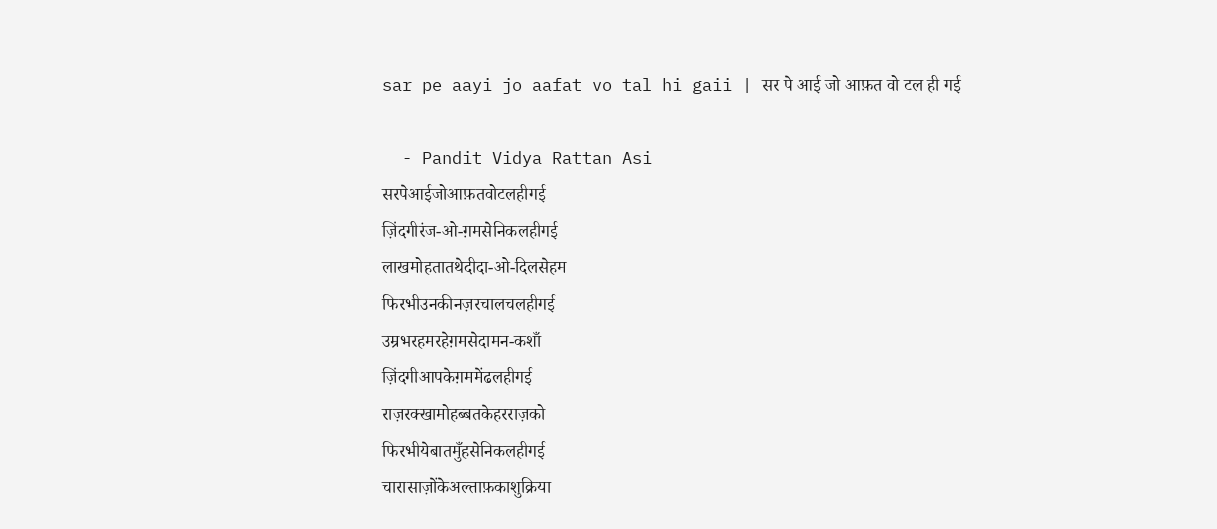sar pe aayi jo aafat vo tal hi gaii | सर पे आई जो आफ़त वो टल ही गई

  - Pandit Vidya Rattan Asi
सरपेआईजोआफ़तवोटलहीगई
ज़िंदगीरंज-ओ-ग़मसेनिकलहीगई
लाखमोहतातथेदीदा-ओ-दिलसेहम
फिरभीउनकीनज़रचालचलहीगई
उम्रभरहमरहेग़मसेदामन-कशाँ
ज़िंदगीआपकेग़ममेंढलहीगई
राज़रक्खामोहब्बतकेहरराज़को
फिरभीयेबातमुँहसेनिकलहीगई
चारासाज़ोंकेअल्ताफ़काशुक्रिया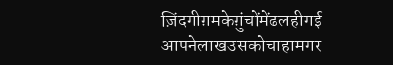ज़िंदगीग़मकेग़ुंचोंमेंढलहीगई
आपनेलाखउसकोचाहामगर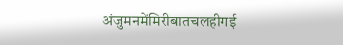अंजुमनमेंमिरीबातचलहीगई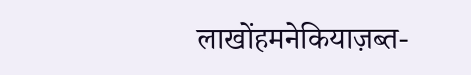लाखोंहमनेकियाज़ब्त-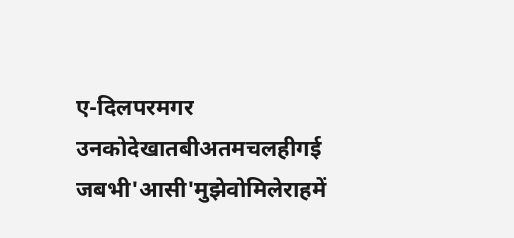ए-दिलपरमगर
उनकोदेखातबीअतमचलहीगई
जबभी'आसी'मुझेवोमिलेराहमें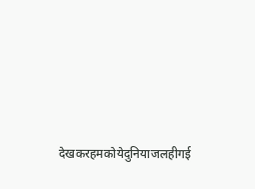देखकरहमकोयेदुनियाजलहीगई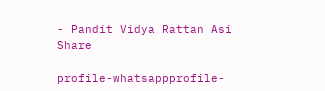- Pandit Vidya Rattan Asi
Share

profile-whatsappprofile-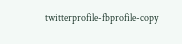twitterprofile-fbprofile-copy